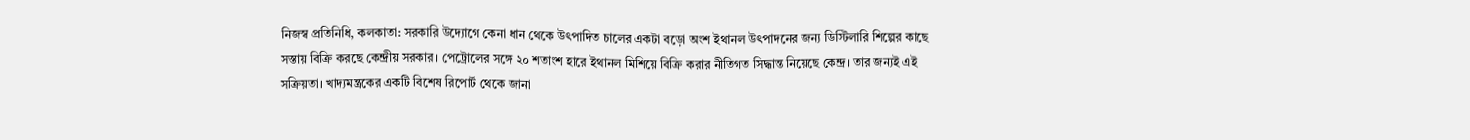নিজস্ব প্রতিনিধি, কলকাতা: সরকারি উদ্যোগে কেনা ধান থেকে উৎপাদিত চালের একটা বড়ো অংশ ইথানল উৎপাদনের জন্য ডিস্টিলারি শিল্পের কাছে সস্তায় বিক্রি করছে কেন্দ্রীয় সরকার। পেট্রোলের সঙ্গে ২০ শতাংশ হারে ইথানল মিশিয়ে বিক্রি করার নীতিগত সিদ্ধান্ত নিয়েছে কেন্দ্র। তার জন্যই এই সক্রিয়তা। খাদ্যমন্ত্রকের একটি বিশেষ রিপোর্ট থেকে জানা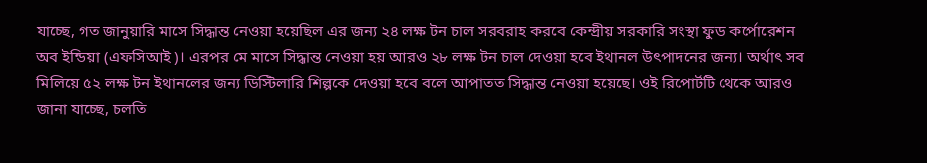যাচ্ছে, গত জানুয়ারি মাসে সিদ্ধান্ত নেওয়া হয়েছিল এর জন্য ২৪ লক্ষ টন চাল সরবরাহ করবে কেন্দ্রীয় সরকারি সংস্থা ফুড কর্পোরেশন অব ইন্ডিয়া (এফসিআই)। এরপর মে মাসে সিদ্ধান্ত নেওয়া হয় আরও ২৮ লক্ষ টন চাল দেওয়া হবে ইথানল উৎপাদনের জন্য। অর্থাৎ সব মিলিয়ে ৫২ লক্ষ টন ইথানলের জন্য ডিস্টিলারি শিল্পকে দেওয়া হবে বলে আপাতত সিদ্ধান্ত নেওয়া হয়েছে। ওই রিপোর্টটি থেকে আরও জানা যাচ্ছে, চলতি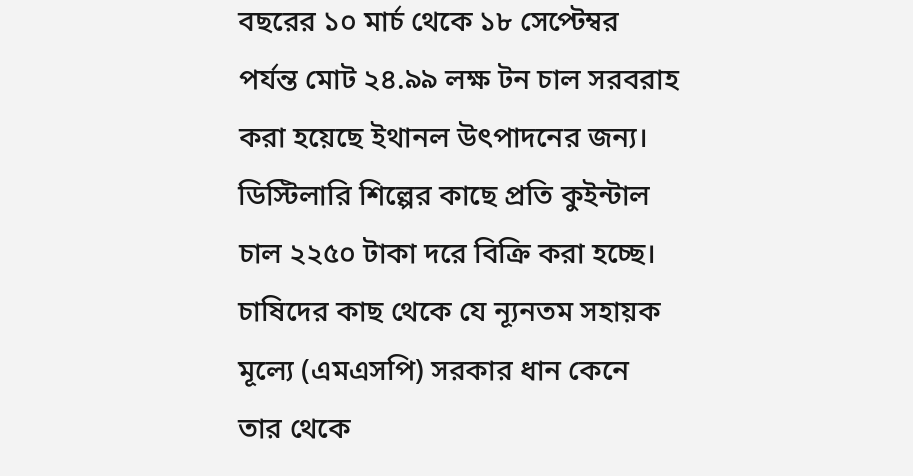বছরের ১০ মার্চ থেকে ১৮ সেপ্টেম্বর পর্যন্ত মোট ২৪.৯৯ লক্ষ টন চাল সরবরাহ করা হয়েছে ইথানল উৎপাদনের জন্য।
ডিস্টিলারি শিল্পের কাছে প্রতি কুইন্টাল চাল ২২৫০ টাকা দরে বিক্রি করা হচ্ছে। চাষিদের কাছ থেকে যে ন্যূনতম সহায়ক মূল্যে (এমএসপি) সরকার ধান কেনে তার থেকে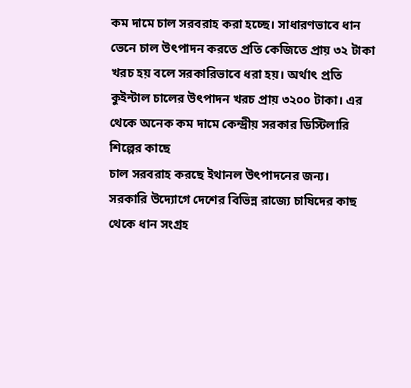কম দামে চাল সরবরাহ করা হচ্ছে। সাধারণভাবে ধান ভেনে চাল উৎপাদন করতে প্রতি কেজিতে প্রায় ৩২ টাকা খরচ হয় বলে সরকারিভাবে ধরা হয়। অর্থাৎ প্রতি কুইন্টাল চালের উৎপাদন খরচ প্রায় ৩২০০ টাকা। এর থেকে অনেক কম দামে কেন্দ্রীয় সরকার ডিস্টিলারি শিল্পের কাছে
চাল সরবরাহ করছে ইথানল উৎপাদনের জন্য।
সরকারি উদ্যোগে দেশের বিভিন্ন রাজ্যে চাষিদের কাছ থেকে ধান সংগ্রহ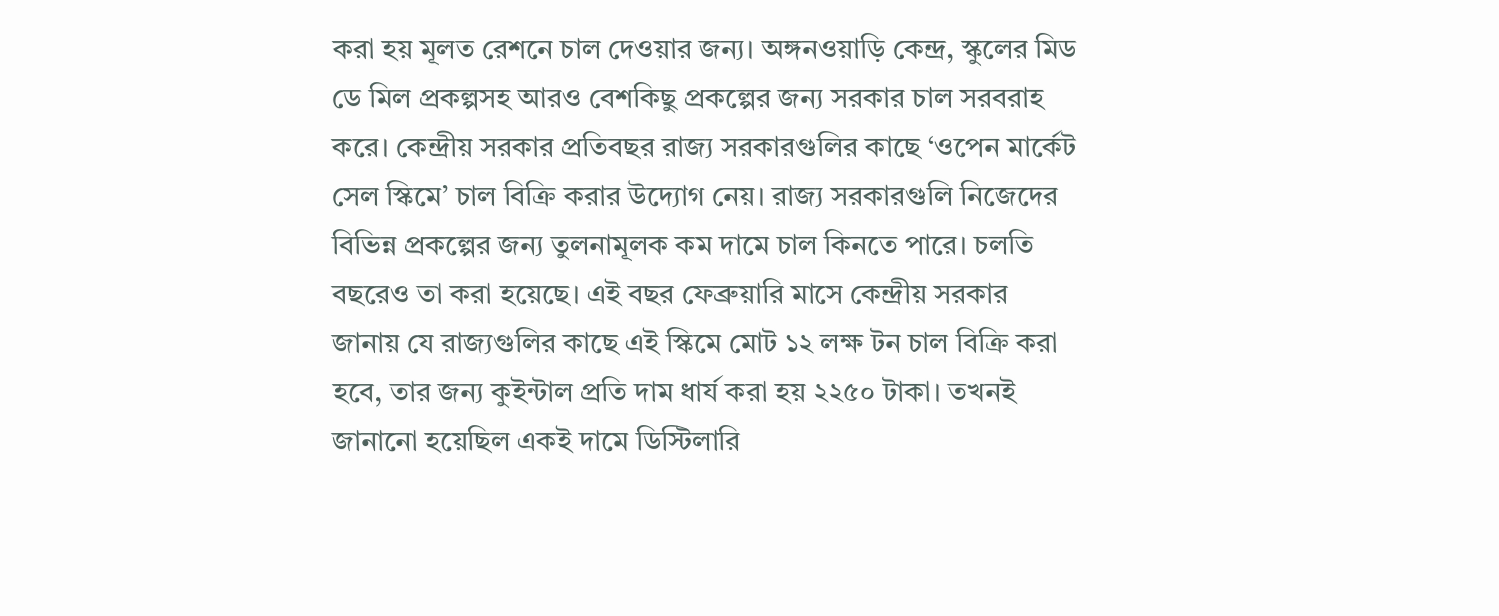করা হয় মূলত রেশনে চাল দেওয়ার জন্য। অঙ্গনওয়াড়ি কেন্দ্র, স্কুলের মিড ডে মিল প্রকল্পসহ আরও বেশকিছু প্রকল্পের জন্য সরকার চাল সরবরাহ করে। কেন্দ্রীয় সরকার প্রতিবছর রাজ্য সরকারগুলির কাছে ‘ওপেন মার্কেট সেল স্কিমে’ চাল বিক্রি করার উদ্যোগ নেয়। রাজ্য সরকারগুলি নিজেদের বিভিন্ন প্রকল্পের জন্য তুলনামূলক কম দামে চাল কিনতে পারে। চলতি বছরেও তা করা হয়েছে। এই বছর ফেব্রুয়ারি মাসে কেন্দ্রীয় সরকার জানায় যে রাজ্যগুলির কাছে এই স্কিমে মোট ১২ লক্ষ টন চাল বিক্রি করা হবে, তার জন্য কুইন্টাল প্রতি দাম ধার্য করা হয় ২২৫০ টাকা। তখনই জানানো হয়েছিল একই দামে ডিস্টিলারি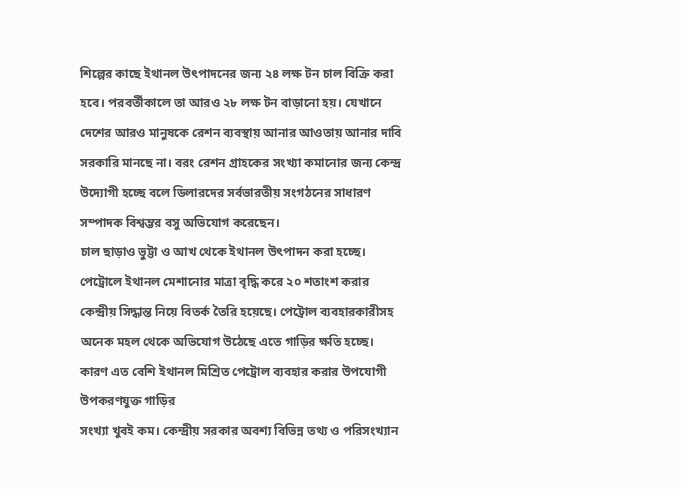শিল্পের কাছে ইথানল উৎপাদনের জন্য ২৪ লক্ষ টন চাল বিক্রি করা হবে। পরবর্তীকালে তা আরও ২৮ লক্ষ টন বাড়ানো হয়। যেখানে দেশের আরও মানুষকে রেশন ব্যবস্থায় আনার আওতায় আনার দাবি সরকারি মানছে না। বরং রেশন গ্রাহকের সংখ্যা কমানোর জন্য কেন্দ্র উদ্যোগী হচ্ছে বলে ডিলারদের সর্বভারতীয় সংগঠনের সাধারণ সম্পাদক বিশ্বম্ভর বসু অভিযোগ করেছেন।
চাল ছাড়াও ভুট্টা ও আখ থেকে ইথানল উৎপাদন করা হচ্ছে। পেট্রোলে ইথানল মেশানোর মাত্রা বৃদ্ধি করে ২০ শতাংশ করার কেন্দ্রীয় সিদ্ধান্ত নিয়ে বিতর্ক তৈরি হয়েছে। পেট্রোল ব্যবহারকারীসহ অনেক মহল থেকে অভিযোগ উঠেছে এতে গাড়ির ক্ষতি হচ্ছে। কারণ এত বেশি ইথানল মিশ্রিত পেট্রোল ব্যবহার করার উপযোগী উপকরণযুক্ত গাড়ির
সংখ্যা খুবই কম। কেন্দ্রীয় সরকার অবশ্য বিভিন্ন তথ্য ও পরিসংখ্যান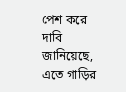পেশ করে দাবি জানিয়েছে, এতে গাড়ির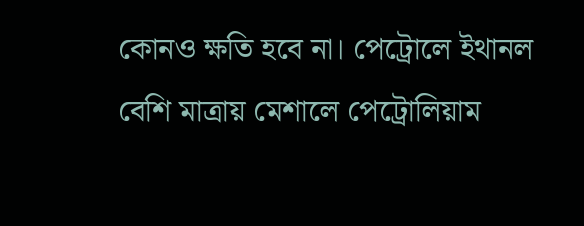কোনও ক্ষতি হবে না। পেট্রোলে ইথানল বেশি মাত্রায় মেশালে পেট্রোলিয়াম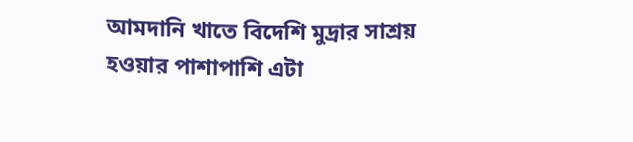আমদানি খাতে বিদেশি মুদ্রার সাশ্রয় হওয়ার পাশাপাশি এটা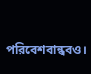পরিবেশবান্ধবও।